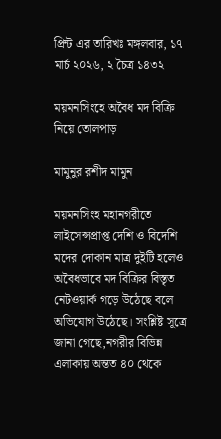প্রিন্ট এর তারিখঃ মঙ্গলবার, ১৭ মার্চ ২০২৬, ২ চৈত্র ১৪৩২

ময়মনসিংহে অবৈধ মদ বিক্রি নিয়ে তোলপাড়

মামুনুর রশীদ মামুন

ময়মনসিংহ মহানগরীতে লাইসেন্সপ্রাপ্ত দেশি ও বিদেশি মদের দোকান মাত্র দুইটি হলেও অবৈধভাবে মদ বিক্রির বিস্তৃত নেটওয়ার্ক গড়ে উঠেছে বলে অভিযোগ উঠেছে। সংশ্লিষ্ট সূত্রে জানা গেছে,নগরীর বিভিন্ন এলাকায় অন্তত ৪০ থেকে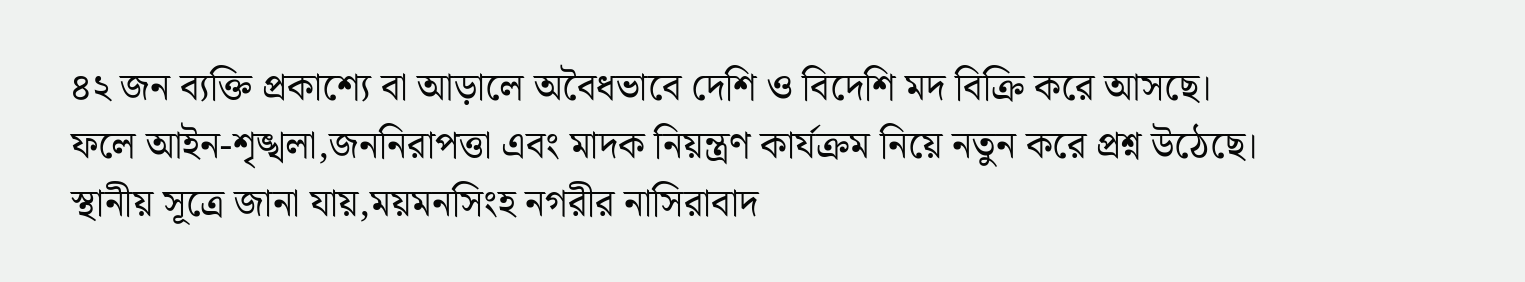৪২ জন ব্যক্তি প্রকাশ্যে বা আড়ালে অবৈধভাবে দেশি ও বিদেশি মদ বিক্রি করে আসছে। ফলে আইন-শৃঙ্খলা,জননিরাপত্তা এবং মাদক নিয়ন্ত্রণ কার্যক্রম নিয়ে নতুন করে প্রশ্ন উঠেছে। স্থানীয় সূত্রে জানা যায়,ময়মনসিংহ নগরীর নাসিরাবাদ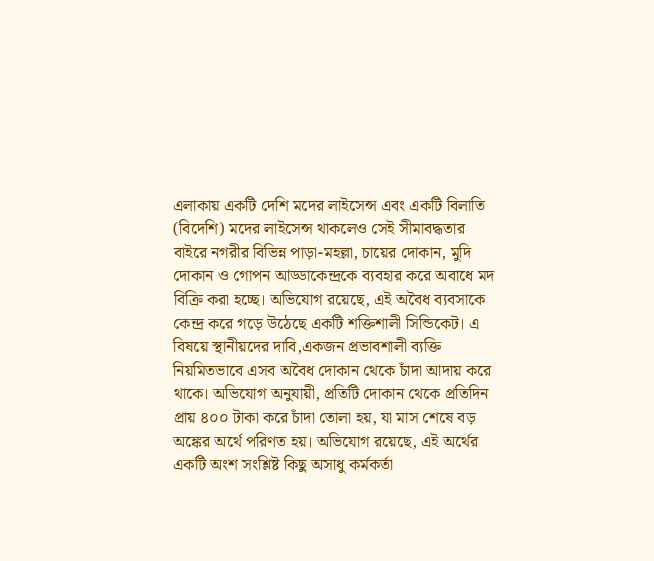এলাকায় একটি দেশি মদের লাইসেন্স এবং একটি বিলাতি (বিদেশি) মদের লাইসেন্স থাকলেও সেই সীমাবদ্ধতার বাইরে নগরীর বিভিন্ন পাড়া-মহল্লা, চায়ের দোকান, মুদি দোকান ও গোপন আড্ডাকেন্দ্রকে ব্যবহার করে অবাধে মদ বিক্রি করা হচ্ছে। অভিযোগ রয়েছে, এই অবৈধ ব্যবসাকে কেন্দ্র করে গড়ে উঠেছে একটি শক্তিশালী সিন্ডিকেট। এ বিষয়ে স্থানীয়দের দাবি,একজন প্রভাবশালী ব্যক্তি নিয়মিতভাবে এসব অবৈধ দোকান থেকে চাঁদা আদায় করে থাকে। অভিযোগ অনুযায়ী, প্রতিটি দোকান থেকে প্রতিদিন প্রায় ৪০০ টাকা করে চাঁদা তোলা হয়, যা মাস শেষে বড় অঙ্কের অর্থে পরিণত হয়। অভিযোগ রয়েছে, এই অর্থের একটি অংশ সংশ্লিষ্ট কিছু অসাধু কর্মকর্তা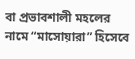বা প্রভাবশালী মহলের নামে “মাসোয়ারা” হিসেবে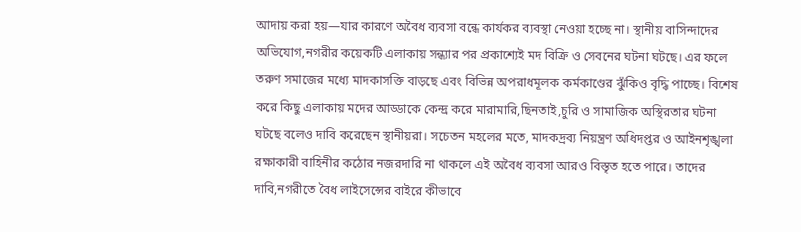আদায় করা হয়—যার কারণে অবৈধ ব্যবসা বন্ধে কার্যকর ব্যবস্থা নেওয়া হচ্ছে না। স্থানীয় বাসিন্দাদের অভিযোগ,নগরীর কয়েকটি এলাকায় সন্ধ্যার পর প্রকাশ্যেই মদ বিক্রি ও সেবনের ঘটনা ঘটছে। এর ফলে তরুণ সমাজের মধ্যে মাদকাসক্তি বাড়ছে এবং বিভিন্ন অপরাধমূলক কর্মকাণ্ডের ঝুঁকিও বৃদ্ধি পাচ্ছে। বিশেষ করে কিছু এলাকায় মদের আড্ডাকে কেন্দ্র করে মারামারি,ছিনতাই,চুরি ও সামাজিক অস্থিরতার ঘটনা ঘটছে বলেও দাবি করেছেন স্থানীয়রা। সচেতন মহলের মতে, মাদকদ্রব্য নিয়ন্ত্রণ অধিদপ্তর ও আইনশৃঙ্খলা রক্ষাকারী বাহিনীর কঠোর নজরদারি না থাকলে এই অবৈধ ব্যবসা আরও বিস্তৃত হতে পারে। তাদের দাবি,নগরীতে বৈধ লাইসেন্সের বাইরে কীভাবে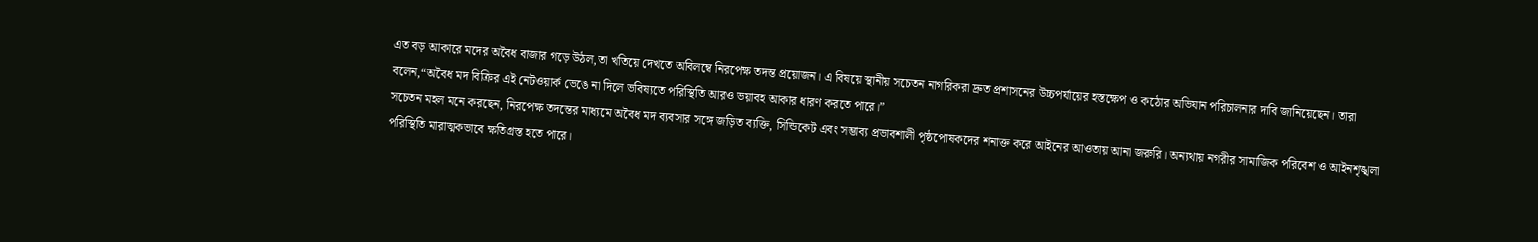এত বড় আকারে মদের অবৈধ বাজার গড়ে উঠল,তা খতিয়ে দেখতে অবিলম্বে নিরপেক্ষ তদন্ত প্রয়োজন। এ বিষয়ে স্থানীয় সচেতন নাগরিকরা দ্রুত প্রশাসনের উচ্চপর্যায়ের হস্তক্ষেপ ও কঠোর অভিযান পরিচালনার দাবি জানিয়েছেন। তারা বলেন,“অবৈধ মদ বিক্রির এই নেটওয়ার্ক ভেঙে না দিলে ভবিষ্যতে পরিস্থিতি আরও ভয়াবহ আকার ধারণ করতে পারে।”
সচেতন মহল মনে করছেন, নিরপেক্ষ তদন্তের মাধ্যমে অবৈধ মদ ব্যবসার সঙ্গে জড়িত ব্যক্তি, সিন্ডিকেট এবং সম্ভাব্য প্রভাবশালী পৃষ্ঠপোষকদের শনাক্ত করে আইনের আওতায় আনা জরুরি। অন্যথায় নগরীর সামাজিক পরিবেশ ও আইনশৃঙ্খলা পরিস্থিতি মারাত্মকভাবে ক্ষতিগ্রস্ত হতে পারে।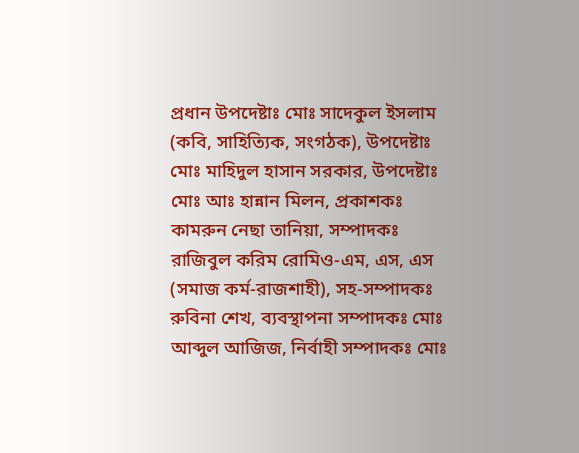প্রধান উপদেষ্টাঃ মোঃ সাদেকুল ইসলাম (কবি, সাহিত্যিক, সংগঠক), উপদেষ্টাঃ মোঃ মাহিদুল হাসান সরকার, উপদেষ্টাঃ মোঃ আঃ হান্নান মিলন, প্রকাশকঃ কামরুন নেছা তানিয়া, সম্পাদকঃ রাজিবুল করিম রোমিও-এম, এস, এস (সমাজ কর্ম-রাজশাহী), সহ-সম্পাদকঃ রুবিনা শেখ, ব্যবস্থাপনা সম্পাদকঃ মোঃ আব্দুল আজিজ, নির্বাহী সম্পাদকঃ মোঃ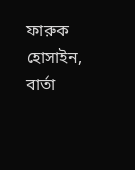ফারুক হোসাইন, বার্তা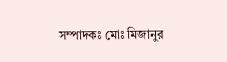সম্পাদকঃ মোঃ মিজানুর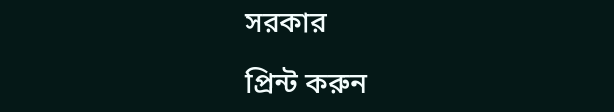সরকার

প্রিন্ট করুন